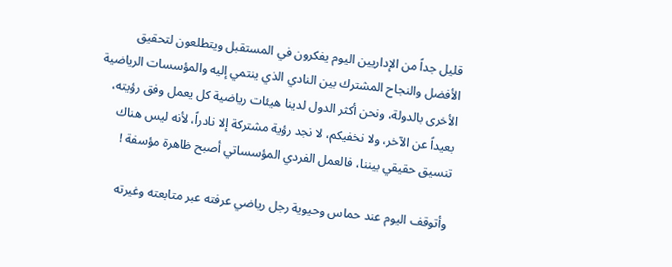قليل جداً من الإداريين اليوم يفكرون في المستقبل ويتطلعون لتحقيق الأفضل والنجاح المشترك بين النادي الذي ينتمي إليه والمؤسسات الرياضية الأخرى بالدولة، ونحن أكثر الدول لدينا هيئات رياضية كل يعمل وفق رؤيته، بعيداً عن الآخر، ولا نخفيكم، لا نجد رؤية مشتركة إلا نادراً، لأنه ليس هناك تنسيق حقيقي بيننا، فالعمل الفردي المؤسساتي أصبح ظاهرة مؤسفة !

وأتوقف اليوم عند حماس وحيوية رجل رياضي عرفته عبر متابعته وغيرته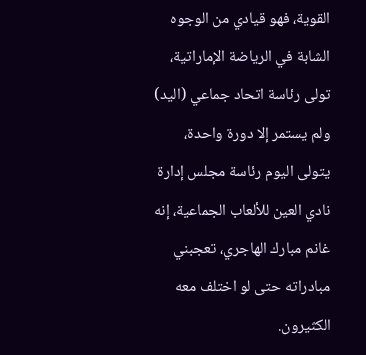القوية، فهو قيادي من الوجوه الشابة في الرياضة الإماراتية، تولى رئاسة اتحاد جماعي (اليد) ولم يستمر إلا دورة واحدة، يتولى اليوم رئاسة مجلس إدارة نادي العين للألعاب الجماعية، إنه غانم مبارك الهاجري، تعجبني مبادراته حتى لو اختلف معه الكثيرون.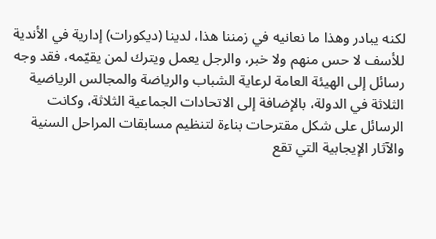لكنه يبادر وهذا ما نعانيه في زمننا هذا، لدينا (ديكورات) إدارية في الأندية للأسف لا حس منهم ولا خبر، والرجل يعمل ويترك لمن يقيّمه، فقد وجه رسائل إلى الهيئة العامة لرعاية الشباب والرياضة والمجالس الرياضية الثلاثة في الدولة، بالإضافة إلى الاتحادات الجماعية الثلاثة، وكانت الرسائل على شكل مقترحات بناءة لتنظيم مسابقات المراحل السنية والآثار الإيجابية التي تقع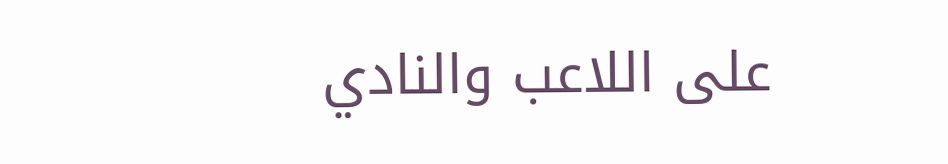على اللاعب والنادي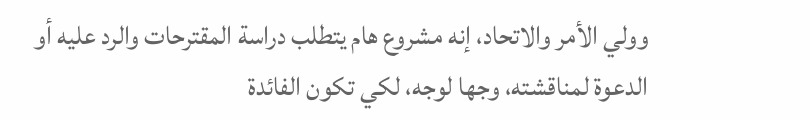وولي الأمر والاتحاد، إنه مشروع هام يتطلب دراسة المقترحات والرد عليه أو الدعوة لمناقشته، وجها لوجه، لكي تكون الفائدة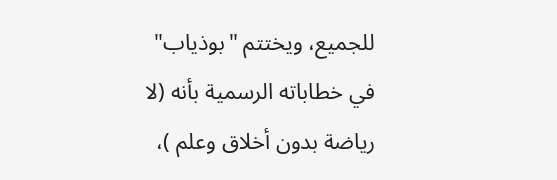للجميع، ويختتم "بوذياب" في خطاباته الرسمية بأنه (لا رياضة بدون أخلاق وعلم )،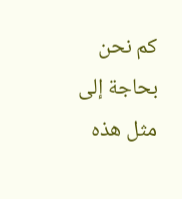كم نحن بحاجة إلى مثل هذه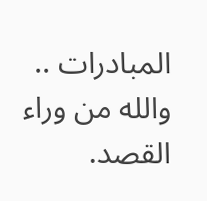المبادرات .. والله من وراء القصد.